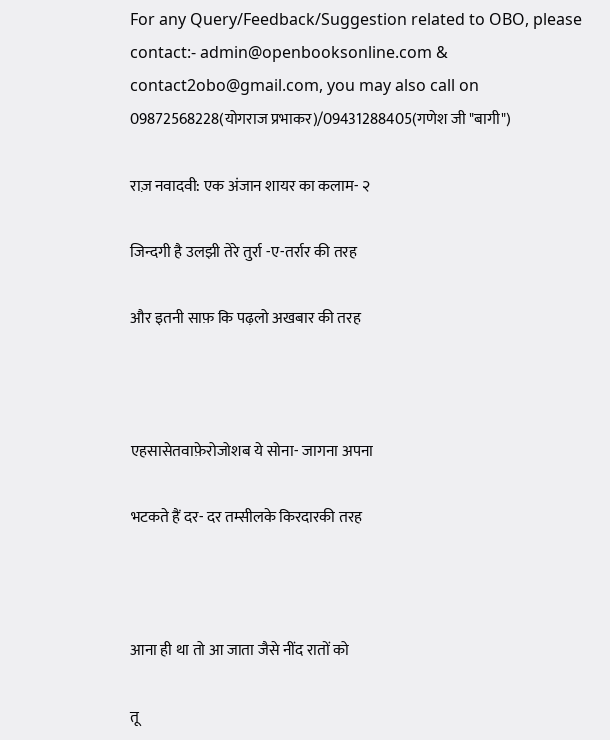For any Query/Feedback/Suggestion related to OBO, please contact:- admin@openbooksonline.com & contact2obo@gmail.com, you may also call on 09872568228(योगराज प्रभाकर)/09431288405(गणेश जी "बागी")

राज़ नवादवी: एक अंजान शायर का कलाम- २

जिन्दगी है उलझी तेरे तुर्रा -ए-तर्रार की तरह

और इतनी साफ़ कि पढ़लो अखबार की तरह



एहसासेतवाफ़ेरोजोशब ये सोना- जागना अपना

भटकते हैं दर- दर तम्सीलके किरदारकी तरह



आना ही था तो आ जाता जैसे नींद रातों को

तू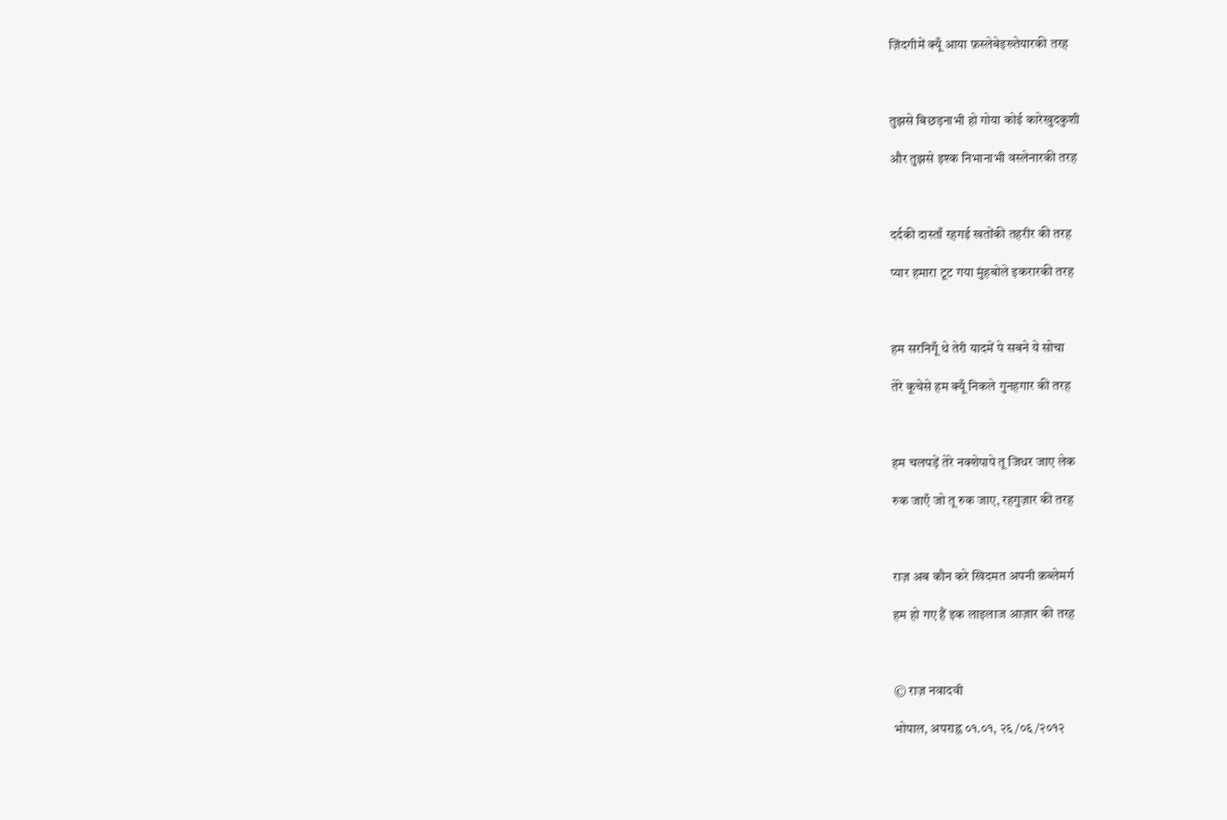ज़िंदगीमें क्यूँ आया फ़स्लेबेइख्तेयारकी तरह



तुझसे बिछड़नाभी हो गोया कोई कारेखुदकुशी

और तुझसे इश्क निभानाभी वस्लेनारकी तरह



दर्दकी दास्ताँ रहगई खतोंकी तहरीर की तरह

प्यार हमारा टूट गया मुंहबोले इकरारकी तरह



हम सरनिगूँ थे तेरी यादमें पे सबने ये सोचा

तेरे कूचेसे हम क्यूँ निकले गुनहगार की तरह



हम चलपड़ें तेरे नक्शेपापे तू जिधर जाए लेक

रुक जाएँ जो तू रुक जाए, रहगुज़ार की तरह



राज़ अब कौन करे खिदमत अपनी क़ब्लेमर्ग

हम हो गए हैं इक लाइलाज आज़ार की तरह



© राज़ नवादवी

भोपाल, अपराह्न ०१.०१, २६/०६/२०१२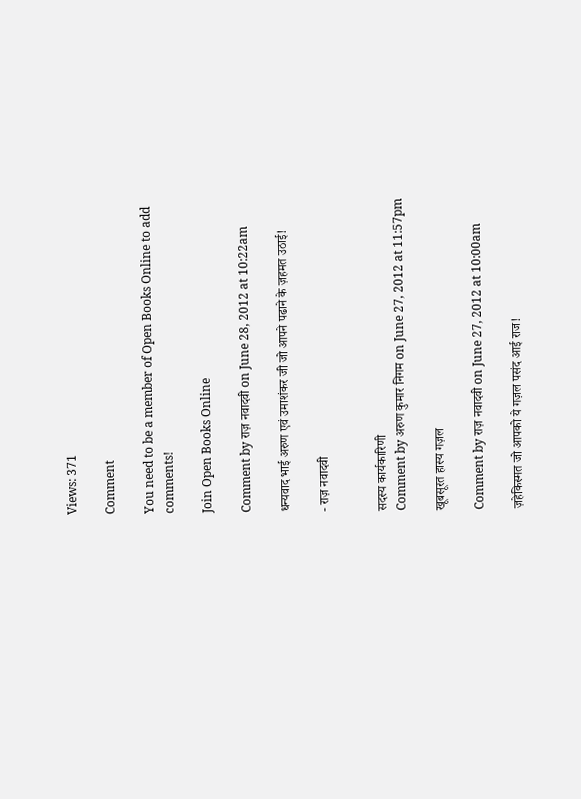Views: 371

Comment

You need to be a member of Open Books Online to add comments!

Join Open Books Online

Comment by राज़ नवादवी on June 28, 2012 at 10:22am

धन्यवाद भाई अरुण एवं उमाशंकर जी जो आपने पढाने के ज़हमत उठाई!

- राज़ नवादवी


सदस्य कार्यकारिणी
Comment by अरुण कुमार निगम on June 27, 2012 at 11:57pm

खूबसूरत हास्य गज़ल

Comment by राज़ नवादवी on June 27, 2012 at 10:00am

ज़हेकिस्मत जो आपको ये गज़ल पसंद आई राज!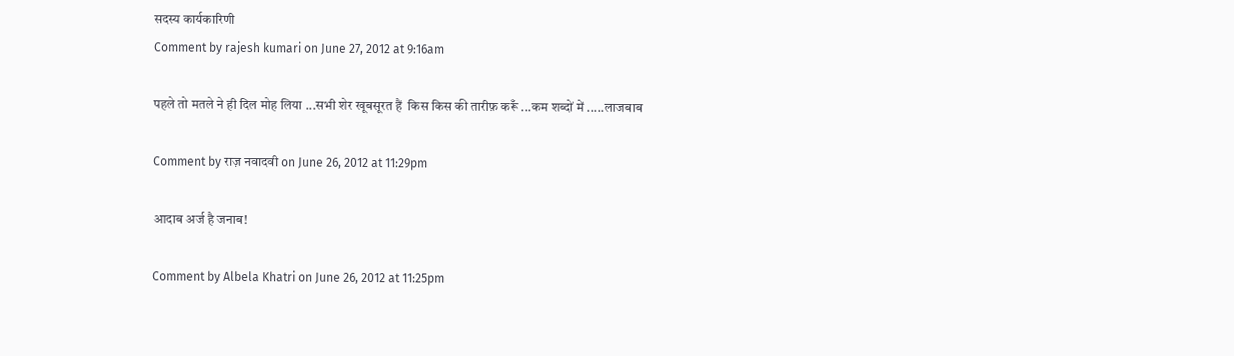सदस्य कार्यकारिणी
Comment by rajesh kumari on June 27, 2012 at 9:16am

पहले तो मतले ने ही दिल मोह लिया ...सभी शेर खूबसूरत हैं  किस किस की तारीफ़ करूँ ...कम शब्दों में .....लाजबाब

Comment by राज़ नवादवी on June 26, 2012 at 11:29pm

आदाब अर्ज है जनाब!

Comment by Albela Khatri on June 26, 2012 at 11:25pm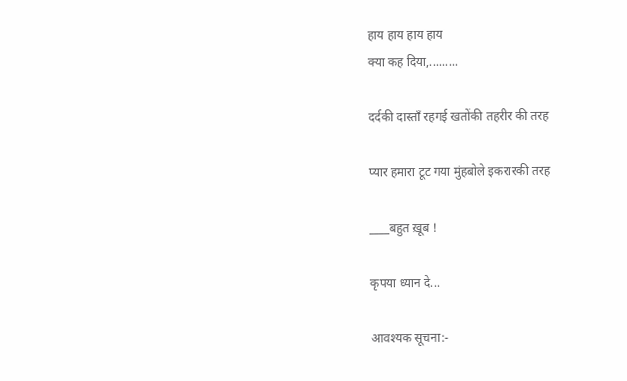हाय हाय हाय हाय
क्या कह दिया,.........

दर्दकी दास्ताँ रहगई खतोंकी तहरीर की तरह

प्यार हमारा टूट गया मुंहबोले इकरारकी तरह

____बहुत ख़ूब !

कृपया ध्यान दे...

आवश्यक सूचना:-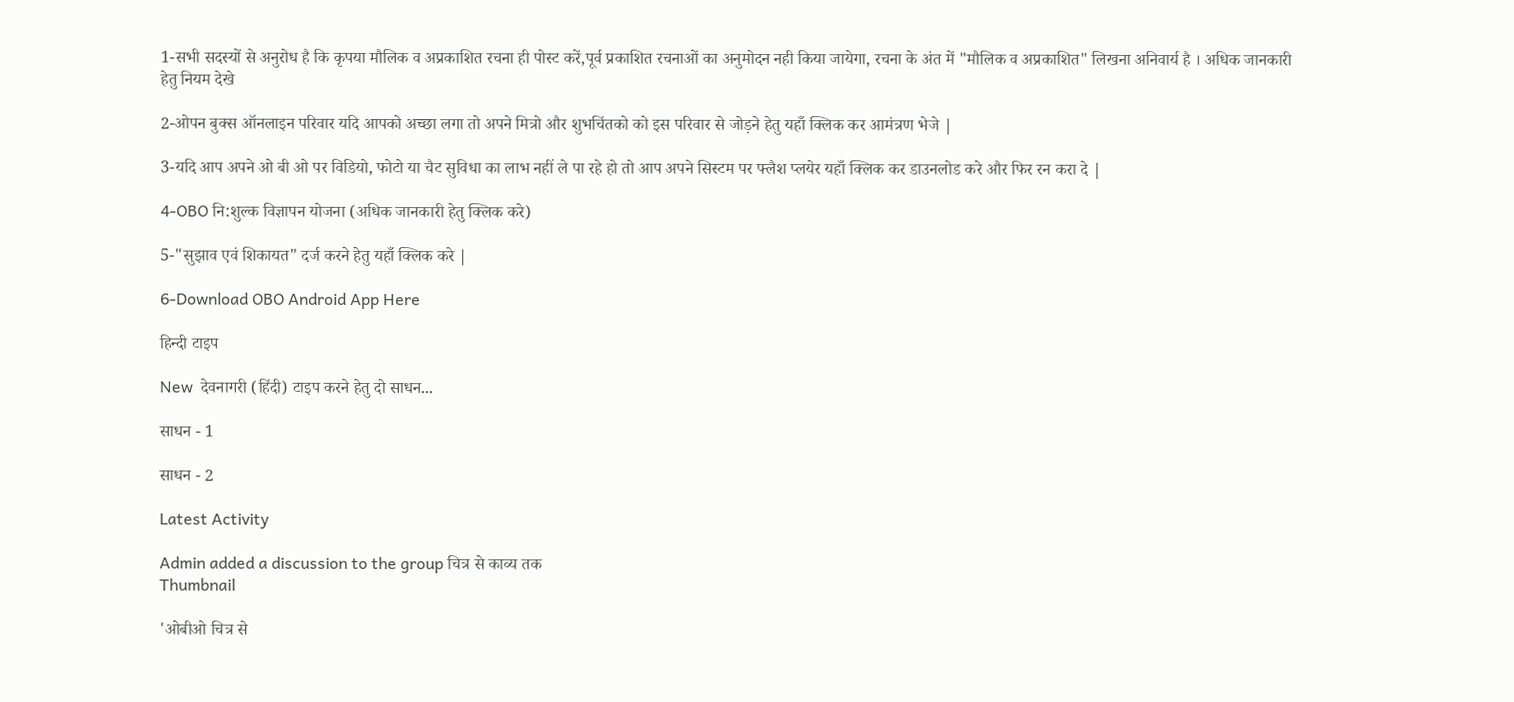1-सभी सदस्यों से अनुरोध है कि कृपया मौलिक व अप्रकाशित रचना ही पोस्ट करें,पूर्व प्रकाशित रचनाओं का अनुमोदन नही किया जायेगा, रचना के अंत में "मौलिक व अप्रकाशित" लिखना अनिवार्य है । अधिक जानकारी हेतु नियम देखे

2-ओपन बुक्स ऑनलाइन परिवार यदि आपको अच्छा लगा तो अपने मित्रो और शुभचिंतको को इस परिवार से जोड़ने हेतु यहाँ क्लिक कर आमंत्रण भेजे |

3-यदि आप अपने ओ बी ओ पर विडियो, फोटो या चैट सुविधा का लाभ नहीं ले पा रहे हो तो आप अपने सिस्टम पर फ्लैश प्लयेर यहाँ क्लिक कर डाउनलोड करे और फिर रन करा दे |

4-OBO नि:शुल्क विज्ञापन योजना (अधिक जानकारी हेतु क्लिक करे)

5-"सुझाव एवं शिकायत" दर्ज करने हेतु यहाँ क्लिक करे |

6-Download OBO Android App Here

हिन्दी टाइप

New  देवनागरी (हिंदी) टाइप करने हेतु दो साधन...

साधन - 1

साधन - 2

Latest Activity

Admin added a discussion to the group चित्र से काव्य तक
Thumbnail

'ओबीओ चित्र से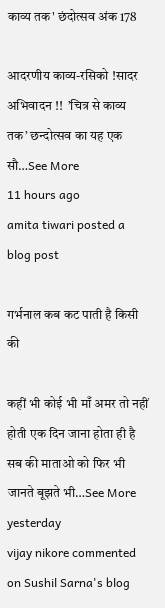काव्य तक' छंदोत्सव अंक 178

आदरणीय काव्य-रसिको !सादर अभिवादन !!  ’चित्र से काव्य तक’ छन्दोत्सव का यह एक सौ…See More
11 hours ago
amita tiwari posted a blog post

गर्भनाल कब कट पाती है किसी की

कहीं भी कोई भी माँ अमर तो नहीं होती एक दिन जाना होता ही है सब की माताओ को फिर भी जानते बूझते भी…See More
yesterday
vijay nikore commented on Sushil Sarna's blog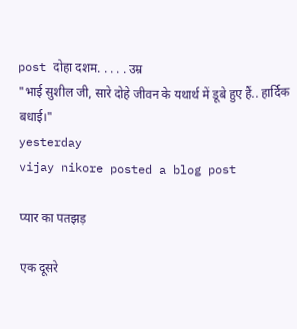post दोहा दशम. . . . . उम्र
"भाई सुशील जी, सारे दोहे जीवन के यथार्थ में डूबे हुए हैं.. हार्दिक बधाई।"
yesterday
vijay nikore posted a blog post

प्यार का पतझड़

एक दूसरे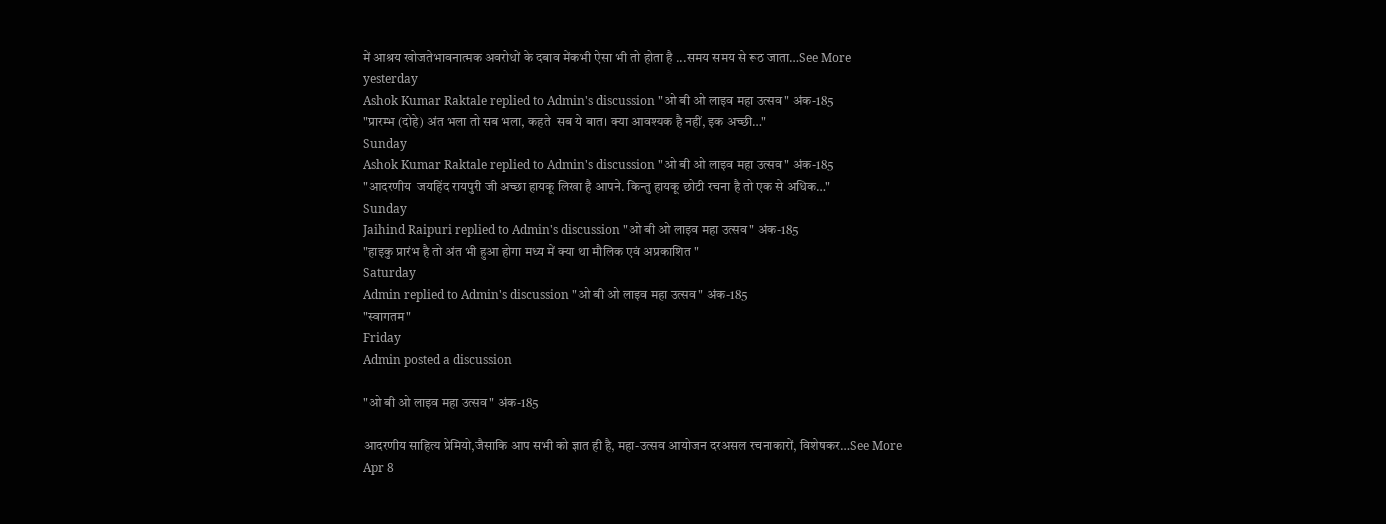में आश्रय खोजतेभावनात्मक अवरोधों के दबाव मेंकभी ऐसा भी तो होता है ...समय समय से रूठ जाता…See More
yesterday
Ashok Kumar Raktale replied to Admin's discussion "ओ बी ओ लाइव महा उत्सव" अंक-185
"प्रारम्भ (दोहे) अंत भला तो सब भला, कहते  सब ये बात। क्या आवश्यक है नहीं, इक अच्छी…"
Sunday
Ashok Kumar Raktale replied to Admin's discussion "ओ बी ओ लाइव महा उत्सव" अंक-185
"आदरणीय  जयहिंद रायपुरी जी अच्छा हायकू लिखा है आपने. किन्तु हायकू छोटी रचना है तो एक से अधिक…"
Sunday
Jaihind Raipuri replied to Admin's discussion "ओ बी ओ लाइव महा उत्सव" अंक-185
"हाइकु प्रारंभ है तो अंत भी हुआ होगा मध्य में क्या था मौलिक एवं अप्रकाशित "
Saturday
Admin replied to Admin's discussion "ओ बी ओ लाइव महा उत्सव" अंक-185
"स्वागतम"
Friday
Admin posted a discussion

"ओ बी ओ लाइव महा उत्सव" अंक-185

आदरणीय साहित्य प्रेमियो,जैसाकि आप सभी को ज्ञात ही है, महा-उत्सव आयोजन दरअसल रचनाकारों, विशेषकर…See More
Apr 8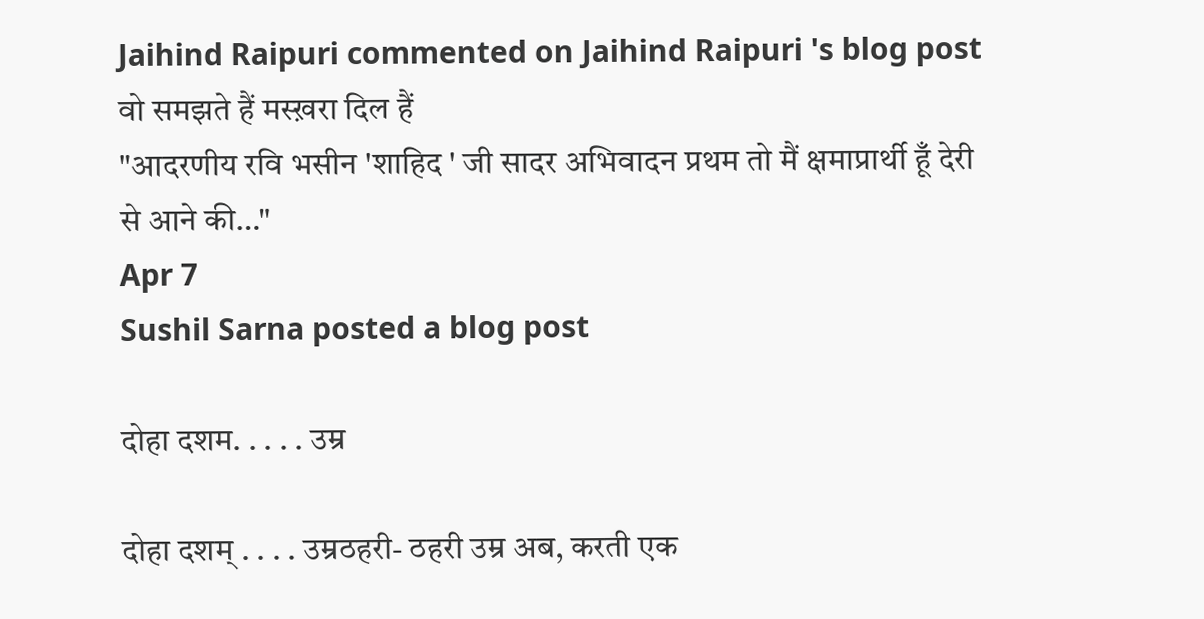Jaihind Raipuri commented on Jaihind Raipuri 's blog post वो समझते हैं मस्ख़रा दिल हैं
"आदरणीय रवि भसीन 'शाहिद ' जी सादर अभिवादन प्रथम तो मैं क्षमाप्रार्थी हूँ देरी से आने की…"
Apr 7
Sushil Sarna posted a blog post

दोहा दशम. . . . . उम्र

दोहा दशम् . . . . उम्रठहरी- ठहरी उम्र अब, करती एक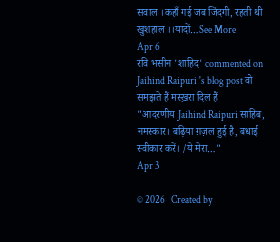सवाल ।कहाँ गई जब जिंदगी, रहती थी खुशहाल ।।यादों…See More
Apr 6
रवि भसीन 'शाहिद' commented on Jaihind Raipuri 's blog post वो समझते हैं मस्ख़रा दिल हैं
"आदरणीय Jaihind Raipuri साहिब, नमस्कार। बढ़िया ग़ज़ल हुई है, बधाई स्वीकार करें। /ये मेरा…"
Apr 3

© 2026   Created by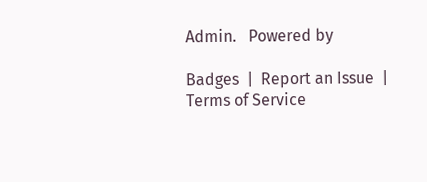Admin.   Powered by

Badges  |  Report an Issue  |  Terms of Service